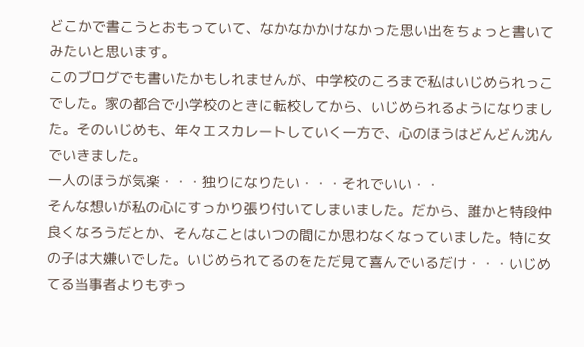どこかで書こうとおもっていて、なかなかかけなかった思い出をちょっと書いてみたいと思います。
このブログでも書いたかもしれませんが、中学校のころまで私はいじめられっこでした。家の都合で小学校のときに転校してから、いじめられるようになりました。そのいじめも、年々エスカレートしていく一方で、心のほうはどんどん沈んでいきました。
一人のほうが気楽・・・独りになりたい・・・それでいい・・
そんな想いが私の心にすっかり張り付いてしまいました。だから、誰かと特段仲良くなろうだとか、そんなことはいつの間にか思わなくなっていました。特に女の子は大嫌いでした。いじめられてるのをただ見て喜んでいるだけ・・・いじめてる当事者よりもずっ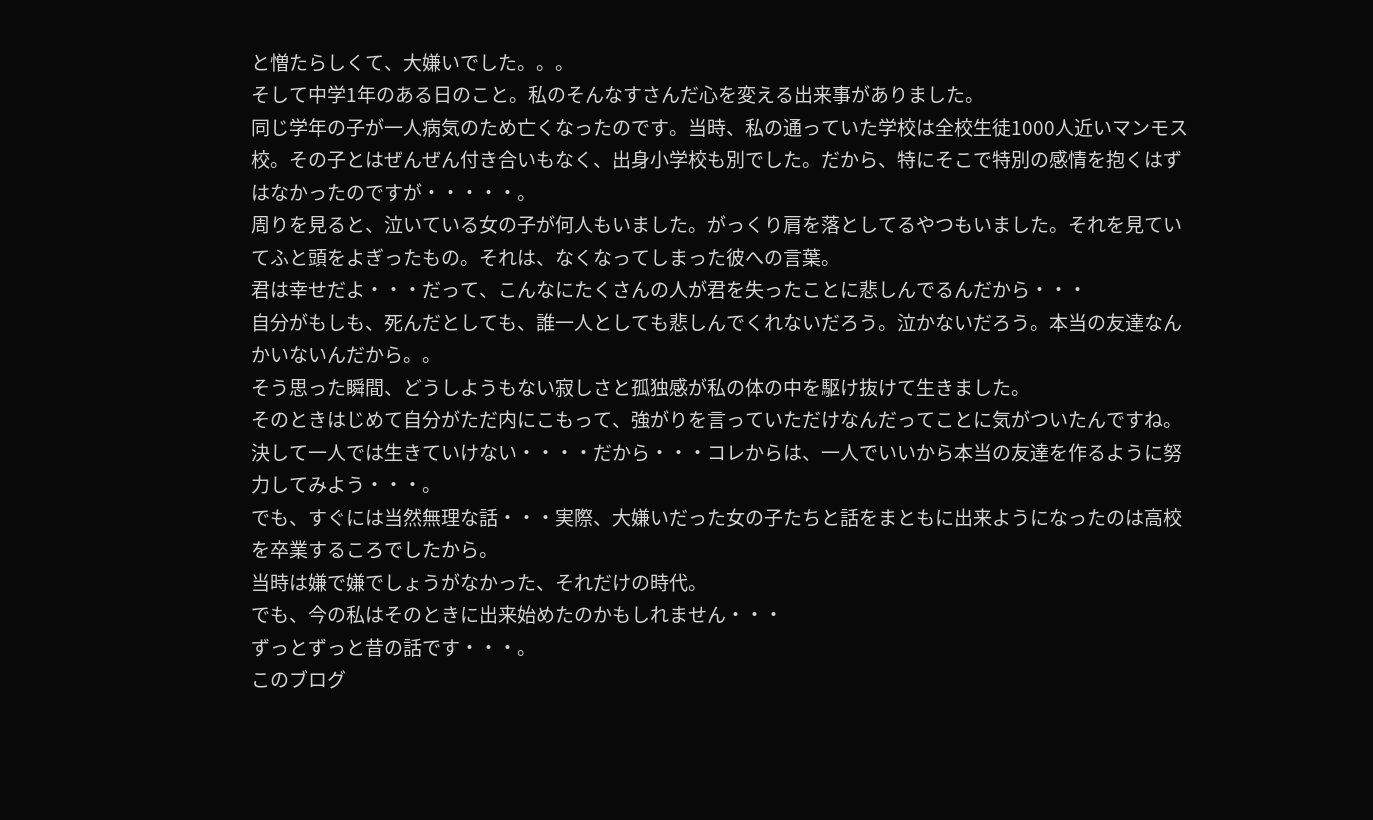と憎たらしくて、大嫌いでした。。。
そして中学1年のある日のこと。私のそんなすさんだ心を変える出来事がありました。
同じ学年の子が一人病気のため亡くなったのです。当時、私の通っていた学校は全校生徒1000人近いマンモス校。その子とはぜんぜん付き合いもなく、出身小学校も別でした。だから、特にそこで特別の感情を抱くはずはなかったのですが・・・・・。
周りを見ると、泣いている女の子が何人もいました。がっくり肩を落としてるやつもいました。それを見ていてふと頭をよぎったもの。それは、なくなってしまった彼への言葉。
君は幸せだよ・・・だって、こんなにたくさんの人が君を失ったことに悲しんでるんだから・・・
自分がもしも、死んだとしても、誰一人としても悲しんでくれないだろう。泣かないだろう。本当の友達なんかいないんだから。。
そう思った瞬間、どうしようもない寂しさと孤独感が私の体の中を駆け抜けて生きました。
そのときはじめて自分がただ内にこもって、強がりを言っていただけなんだってことに気がついたんですね。決して一人では生きていけない・・・・だから・・・コレからは、一人でいいから本当の友達を作るように努力してみよう・・・。
でも、すぐには当然無理な話・・・実際、大嫌いだった女の子たちと話をまともに出来ようになったのは高校を卒業するころでしたから。
当時は嫌で嫌でしょうがなかった、それだけの時代。
でも、今の私はそのときに出来始めたのかもしれません・・・
ずっとずっと昔の話です・・・。
このブログ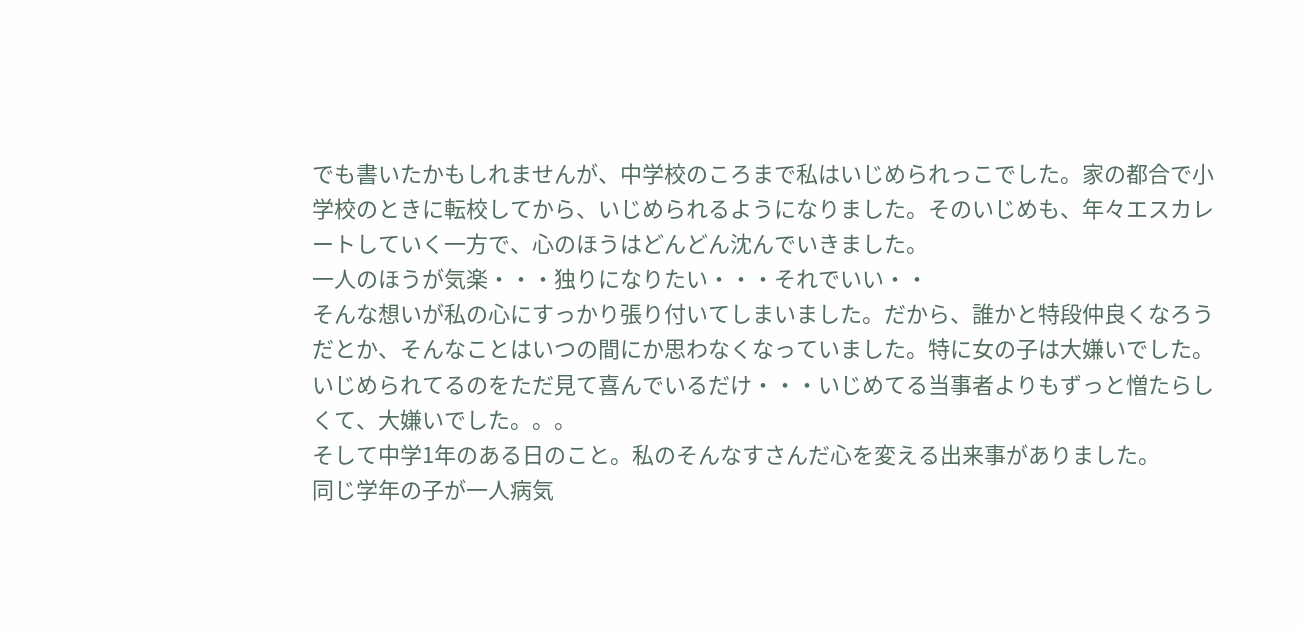でも書いたかもしれませんが、中学校のころまで私はいじめられっこでした。家の都合で小学校のときに転校してから、いじめられるようになりました。そのいじめも、年々エスカレートしていく一方で、心のほうはどんどん沈んでいきました。
一人のほうが気楽・・・独りになりたい・・・それでいい・・
そんな想いが私の心にすっかり張り付いてしまいました。だから、誰かと特段仲良くなろうだとか、そんなことはいつの間にか思わなくなっていました。特に女の子は大嫌いでした。いじめられてるのをただ見て喜んでいるだけ・・・いじめてる当事者よりもずっと憎たらしくて、大嫌いでした。。。
そして中学1年のある日のこと。私のそんなすさんだ心を変える出来事がありました。
同じ学年の子が一人病気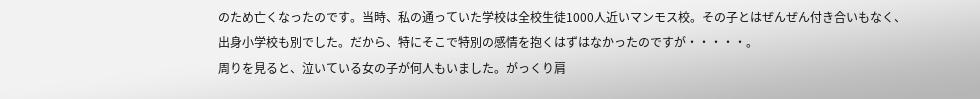のため亡くなったのです。当時、私の通っていた学校は全校生徒1000人近いマンモス校。その子とはぜんぜん付き合いもなく、出身小学校も別でした。だから、特にそこで特別の感情を抱くはずはなかったのですが・・・・・。
周りを見ると、泣いている女の子が何人もいました。がっくり肩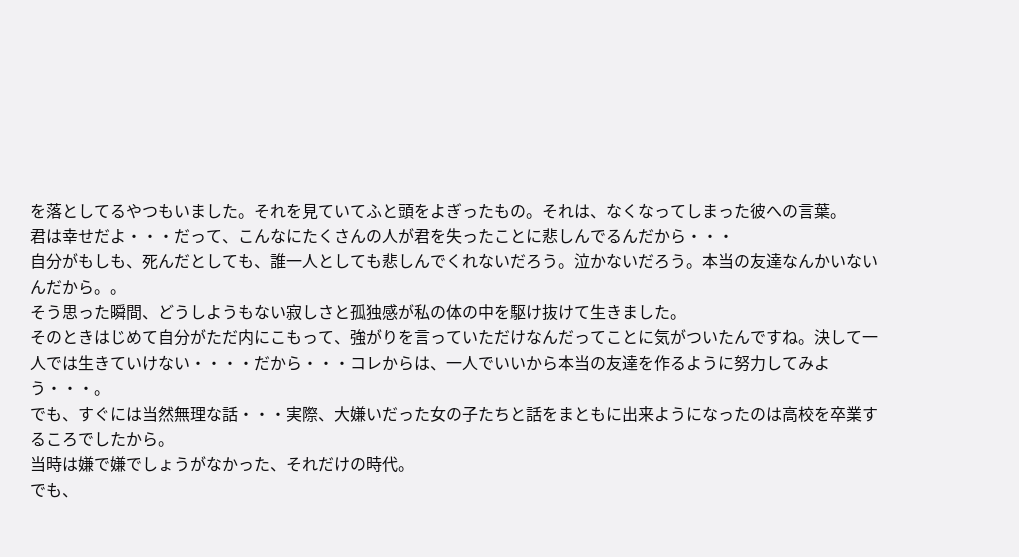を落としてるやつもいました。それを見ていてふと頭をよぎったもの。それは、なくなってしまった彼への言葉。
君は幸せだよ・・・だって、こんなにたくさんの人が君を失ったことに悲しんでるんだから・・・
自分がもしも、死んだとしても、誰一人としても悲しんでくれないだろう。泣かないだろう。本当の友達なんかいないんだから。。
そう思った瞬間、どうしようもない寂しさと孤独感が私の体の中を駆け抜けて生きました。
そのときはじめて自分がただ内にこもって、強がりを言っていただけなんだってことに気がついたんですね。決して一人では生きていけない・・・・だから・・・コレからは、一人でいいから本当の友達を作るように努力してみよう・・・。
でも、すぐには当然無理な話・・・実際、大嫌いだった女の子たちと話をまともに出来ようになったのは高校を卒業するころでしたから。
当時は嫌で嫌でしょうがなかった、それだけの時代。
でも、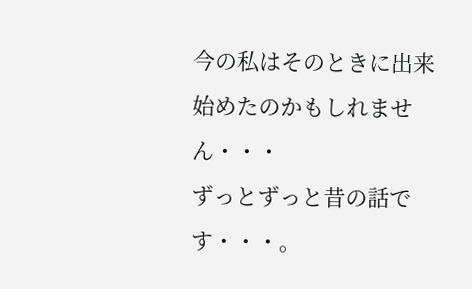今の私はそのときに出来始めたのかもしれません・・・
ずっとずっと昔の話です・・・。